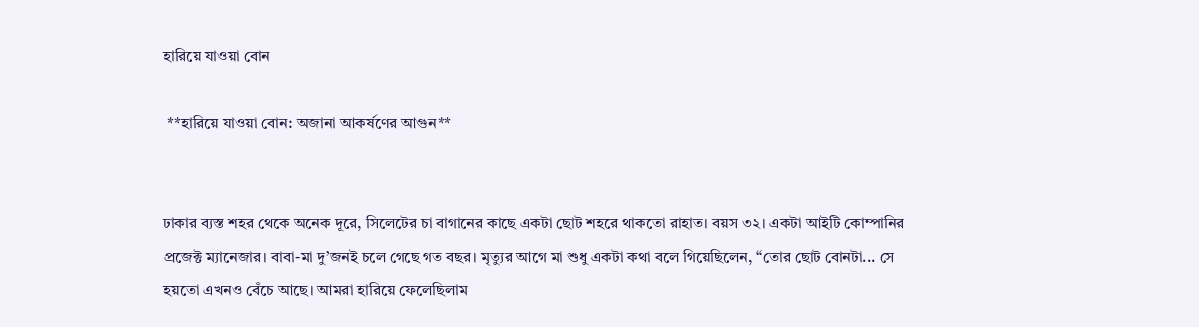হারিয়ে যাওয়া বোন

 **হারিয়ে যাওয়া বোন: অজানা আকর্ষণের আগুন**


ঢাকার ব্যস্ত শহর থেকে অনেক দূরে, সিলেটের চা বাগানের কাছে একটা ছোট শহরে থাকতো রাহাত। বয়স ৩২। একটা আইটি কোম্পানির প্রজেক্ট ম্যানেজার। বাবা-মা দু’জনই চলে গেছে গত বছর। মৃত্যুর আগে মা শুধু একটা কথা বলে গিয়েছিলেন, “তোর ছোট বোনটা... সে হয়তো এখনও বেঁচে আছে। আমরা হারিয়ে ফেলেছিলাম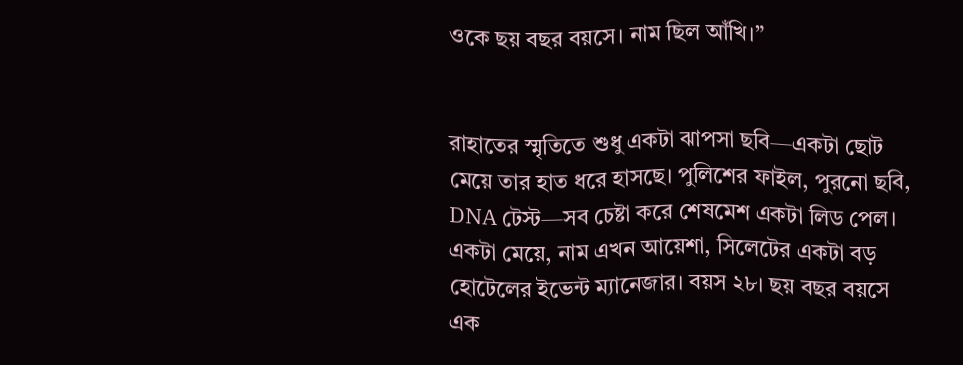ওকে ছয় বছর বয়সে। নাম ছিল আঁখি।”


রাহাতের স্মৃতিতে শুধু একটা ঝাপসা ছবি—একটা ছোট মেয়ে তার হাত ধরে হাসছে। পুলিশের ফাইল, পুরনো ছবি, DNA টেস্ট—সব চেষ্টা করে শেষমেশ একটা লিড পেল। একটা মেয়ে, নাম এখন আয়েশা, সিলেটের একটা বড় হোটেলের ইভেন্ট ম্যানেজার। বয়স ২৮। ছয় বছর বয়সে এক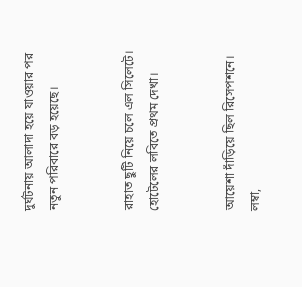দুর্ঘটনায় আলাদা হয়ে যাওয়ার পর নতুন পরিবারে বড় হয়েছে।


রাহাত ছুটি নিয়ে চলে এল সিলেটে। হোটেলের লবিতে প্রথম দেখা।


আয়েশা দাঁড়িয়ে ছিল রিসেপশনে। লম্বা,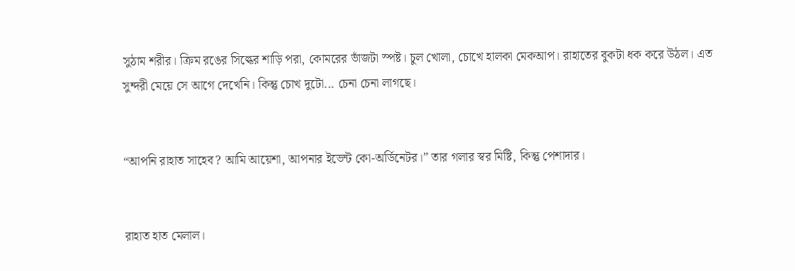সুঠাম শরীর। ক্রিম রঙের সিল্কের শাড়ি পরা, কোমরের ভাঁজটা স্পষ্ট। চুল খোলা, চোখে হালকা মেকআপ। রাহাতের বুকটা ধক করে উঠল। এত সুন্দরী মেয়ে সে আগে দেখেনি। কিন্তু চোখ দুটো... চেনা চেনা লাগছে।


“আপনি রাহাত সাহেব? আমি আয়েশা, আপনার ইভেন্ট কো-অর্ডিনেটর।” তার গলার স্বর মিষ্টি, কিন্তু পেশাদার।


রাহাত হাত মেলাল।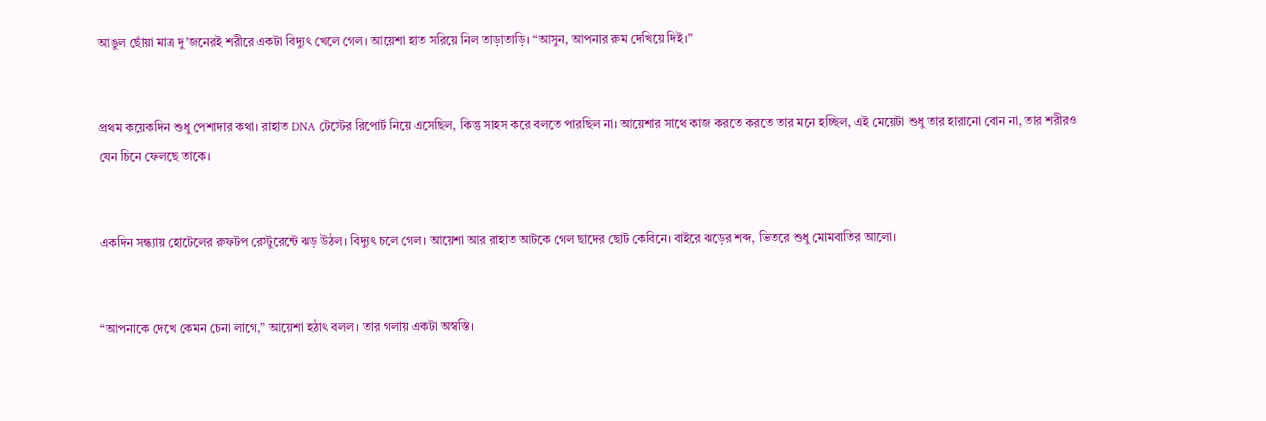আঙুল ছোঁয়া মাত্র দু’জনেরই শরীরে একটা বিদ্যুৎ খেলে গেল। আয়েশা হাত সরিয়ে নিল তাড়াতাড়ি। “আসুন, আপনার রুম দেখিয়ে দিই।”


প্রথম কয়েকদিন শুধু পেশাদার কথা। রাহাত DNA টেস্টের রিপোর্ট নিয়ে এসেছিল, কিন্তু সাহস করে বলতে পারছিল না। আয়েশার সাথে কাজ করতে করতে তার মনে হচ্ছিল, এই মেয়েটা শুধু তার হারানো বোন না, তার শরীরও যেন চিনে ফেলছে তাকে।


একদিন সন্ধ্যায় হোটেলের রুফটপ রেস্টুরেন্টে ঝড় উঠল। বিদ্যুৎ চলে গেল। আয়েশা আর রাহাত আটকে গেল ছাদের ছোট কেবিনে। বাইরে ঝড়ের শব্দ, ভিতরে শুধু মোমবাতির আলো।


“আপনাকে দেখে কেমন চেনা লাগে,” আয়েশা হঠাৎ বলল। তার গলায় একটা অস্বস্তি।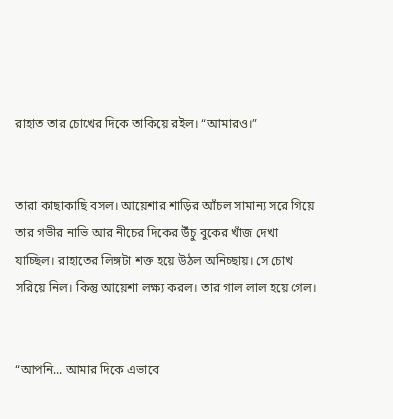রাহাত তার চোখের দিকে তাকিয়ে রইল। “আমারও।”


তারা কাছাকাছি বসল। আয়েশার শাড়ির আঁচল সামান্য সরে গিয়ে তার গভীর নাভি আর নীচের দিকের উঁচু বুকের খাঁজ দেখা যাচ্ছিল। রাহাতের লিঙ্গটা শক্ত হয়ে উঠল অনিচ্ছায়। সে চোখ সরিয়ে নিল। কিন্তু আয়েশা লক্ষ্য করল। তার গাল লাল হয়ে গেল।


“আপনি... আমার দিকে এভাবে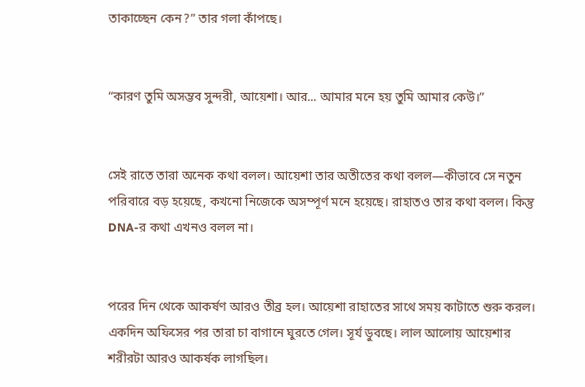তাকাচ্ছেন কেন?” তার গলা কাঁপছে।


“কারণ তুমি অসম্ভব সুন্দরী, আয়েশা। আর... আমার মনে হয় তুমি আমার কেউ।”


সেই রাতে তারা অনেক কথা বলল। আয়েশা তার অতীতের কথা বলল—কীভাবে সে নতুন পরিবারে বড় হয়েছে, কখনো নিজেকে অসম্পূর্ণ মনে হয়েছে। রাহাতও তার কথা বলল। কিন্তু DNA-র কথা এখনও বলল না।


পরের দিন থেকে আকর্ষণ আরও তীব্র হল। আয়েশা রাহাতের সাথে সময় কাটাতে শুরু করল। একদিন অফিসের পর তারা চা বাগানে ঘুরতে গেল। সূর্য ডুবছে। লাল আলোয় আয়েশার শরীরটা আরও আকর্ষক লাগছিল।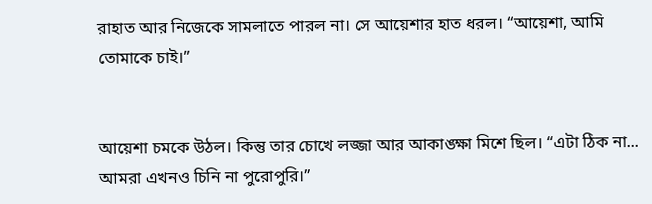রাহাত আর নিজেকে সামলাতে পারল না। সে আয়েশার হাত ধরল। “আয়েশা, আমি তোমাকে চাই।”


আয়েশা চমকে উঠল। কিন্তু তার চোখে লজ্জা আর আকাঙ্ক্ষা মিশে ছিল। “এটা ঠিক না... আমরা এখনও চিনি না পুরোপুরি।”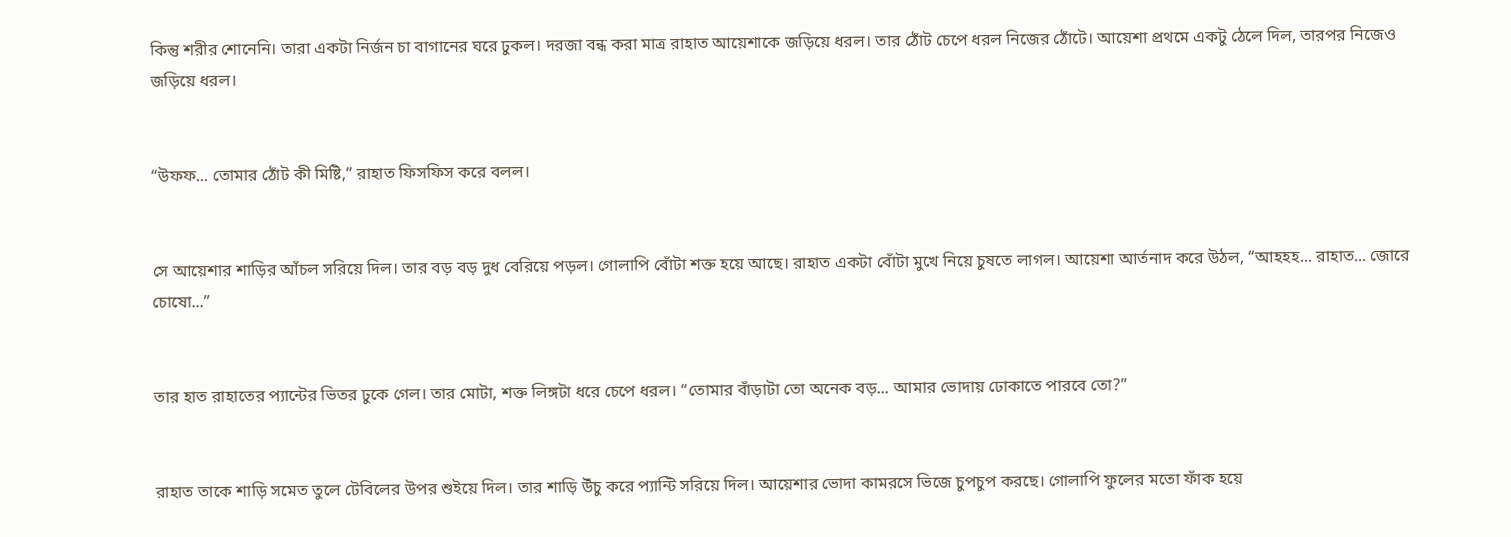কিন্তু শরীর শোনেনি। তারা একটা নির্জন চা বাগানের ঘরে ঢুকল। দরজা বন্ধ করা মাত্র রাহাত আয়েশাকে জড়িয়ে ধরল। তার ঠোঁট চেপে ধরল নিজের ঠোঁটে। আয়েশা প্রথমে একটু ঠেলে দিল, তারপর নিজেও জড়িয়ে ধরল।


“উফফ... তোমার ঠোঁট কী মিষ্টি,” রাহাত ফিসফিস করে বলল।


সে আয়েশার শাড়ির আঁচল সরিয়ে দিল। তার বড় বড় দুধ বেরিয়ে পড়ল। গোলাপি বোঁটা শক্ত হয়ে আছে। রাহাত একটা বোঁটা মুখে নিয়ে চুষতে লাগল। আয়েশা আর্তনাদ করে উঠল, “আহহহ... রাহাত... জোরে চোষো...”


তার হাত রাহাতের প্যান্টের ভিতর ঢুকে গেল। তার মোটা, শক্ত লিঙ্গটা ধরে চেপে ধরল। “তোমার বাঁড়াটা তো অনেক বড়... আমার ভোদায় ঢোকাতে পারবে তো?”


রাহাত তাকে শাড়ি সমেত তুলে টেবিলের উপর শুইয়ে দিল। তার শাড়ি উঁচু করে প্যান্টি সরিয়ে দিল। আয়েশার ভোদা কামরসে ভিজে চুপচুপ করছে। গোলাপি ফুলের মতো ফাঁক হয়ে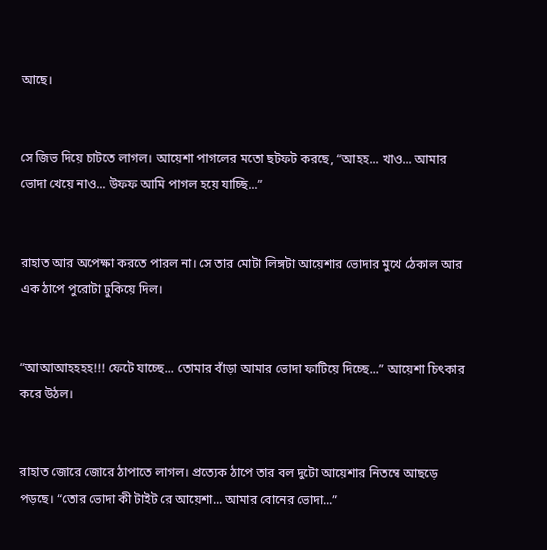আছে।


সে জিভ দিয়ে চাটতে লাগল। আয়েশা পাগলের মতো ছটফট করছে, “আহহ... খাও... আমার ভোদা খেয়ে নাও... উফফ আমি পাগল হয়ে যাচ্ছি...”


রাহাত আর অপেক্ষা করতে পারল না। সে তার মোটা লিঙ্গটা আয়েশার ভোদার মুখে ঠেকাল আর এক ঠাপে পুরোটা ঢুকিয়ে দিল।


“আআআহহহহ!!! ফেটে যাচ্ছে... তোমার বাঁড়া আমার ভোদা ফাটিয়ে দিচ্ছে...” আয়েশা চিৎকার করে উঠল।


রাহাত জোরে জোরে ঠাপাতে লাগল। প্রত্যেক ঠাপে তার বল দুটো আয়েশার নিতম্বে আছড়ে পড়ছে। “তোর ভোদা কী টাইট রে আয়েশা... আমার বোনের ভোদা...”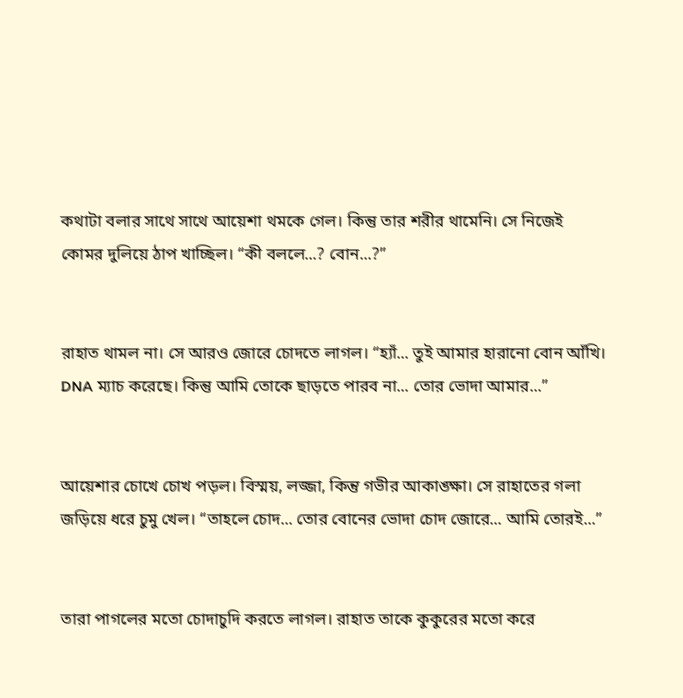কথাটা বলার সাথে সাথে আয়েশা থমকে গেল। কিন্তু তার শরীর থামেনি। সে নিজেই কোমর দুলিয়ে ঠাপ খাচ্ছিল। “কী বললে...? বোন...?”


রাহাত থামল না। সে আরও জোরে চোদতে লাগল। “হ্যাঁ... তুই আমার হারানো বোন আঁখি। DNA ম্যাচ করেছে। কিন্তু আমি তোকে ছাড়তে পারব না... তোর ভোদা আমার...”


আয়েশার চোখে চোখ পড়ল। বিস্ময়, লজ্জা, কিন্তু গভীর আকাঙ্ক্ষা। সে রাহাতের গলা জড়িয়ে ধরে চুমু খেল। “তাহলে চোদ... তোর বোনের ভোদা চোদ জোরে... আমি তোরই...”


তারা পাগলের মতো চোদাচুদি করতে লাগল। রাহাত তাকে কুকুরের মতো করে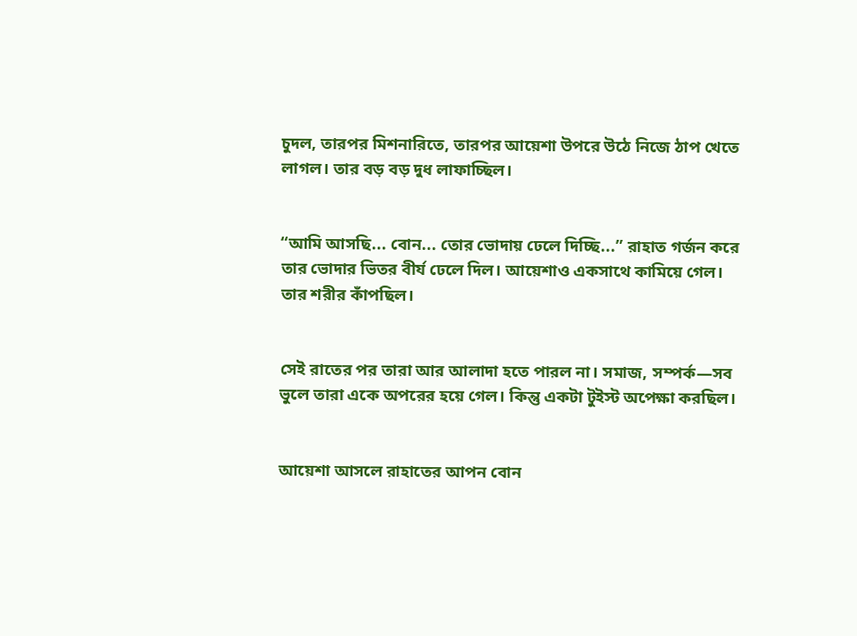চুদল, তারপর মিশনারিতে, তারপর আয়েশা উপরে উঠে নিজে ঠাপ খেতে লাগল। তার বড় বড় দুধ লাফাচ্ছিল।


“আমি আসছি... বোন... তোর ভোদায় ঢেলে দিচ্ছি...” রাহাত গর্জন করে তার ভোদার ভিতর বীর্য ঢেলে দিল। আয়েশাও একসাথে কামিয়ে গেল। তার শরীর কাঁপছিল।


সেই রাতের পর তারা আর আলাদা হতে পারল না। সমাজ, সম্পর্ক—সব ভুলে তারা একে অপরের হয়ে গেল। কিন্তু একটা টুইস্ট অপেক্ষা করছিল।


আয়েশা আসলে রাহাতের আপন বোন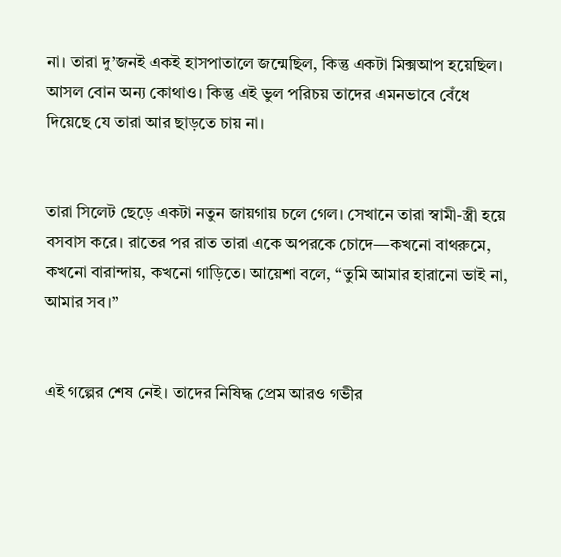না। তারা দু’জনই একই হাসপাতালে জন্মেছিল, কিন্তু একটা মিক্সআপ হয়েছিল। আসল বোন অন্য কোথাও। কিন্তু এই ভুল পরিচয় তাদের এমনভাবে বেঁধে দিয়েছে যে তারা আর ছাড়তে চায় না।


তারা সিলেট ছেড়ে একটা নতুন জায়গায় চলে গেল। সেখানে তারা স্বামী-স্ত্রী হয়ে বসবাস করে। রাতের পর রাত তারা একে অপরকে চোদে—কখনো বাথরুমে, কখনো বারান্দায়, কখনো গাড়িতে। আয়েশা বলে, “তুমি আমার হারানো ভাই না, আমার সব।”


এই গল্পের শেষ নেই। তাদের নিষিদ্ধ প্রেম আরও গভীর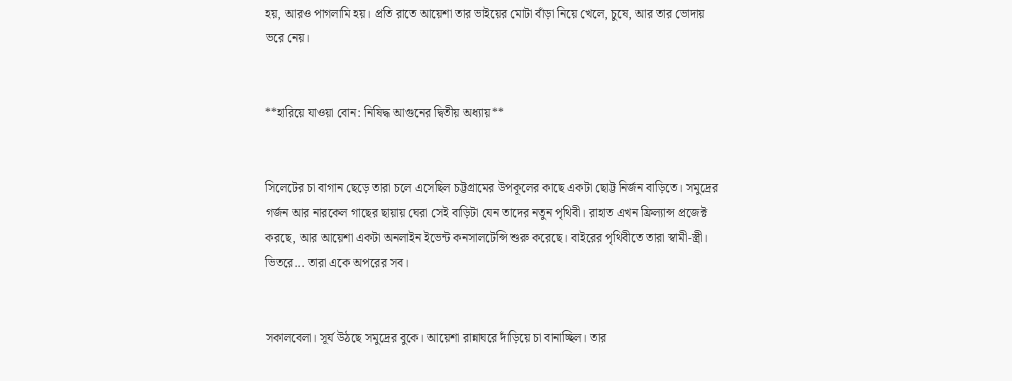হয়, আরও পাগলামি হয়। প্রতি রাতে আয়েশা তার ভাইয়ের মোটা বাঁড়া নিয়ে খেলে, চুষে, আর তার ভোদায় ভরে নেয়।


**হারিয়ে যাওয়া বোন: নিষিদ্ধ আগুনের দ্বিতীয় অধ্যায়**


সিলেটের চা বাগান ছেড়ে তারা চলে এসেছিল চট্টগ্রামের উপকূলের কাছে একটা ছোট্ট নির্জন বাড়িতে। সমুদ্রের গর্জন আর নারকেল গাছের ছায়ায় ঘেরা সেই বাড়িটা যেন তাদের নতুন পৃথিবী। রাহাত এখন ফ্রিল্যান্স প্রজেক্ট করছে, আর আয়েশা একটা অনলাইন ইভেন্ট কনসালটেন্সি শুরু করেছে। বাইরের পৃথিবীতে তারা স্বামী-স্ত্রী। ভিতরে... তারা একে অপরের সব।


সকালবেলা। সূর্য উঠছে সমুদ্রের বুকে। আয়েশা রান্নাঘরে দাঁড়িয়ে চা বানাচ্ছিল। তার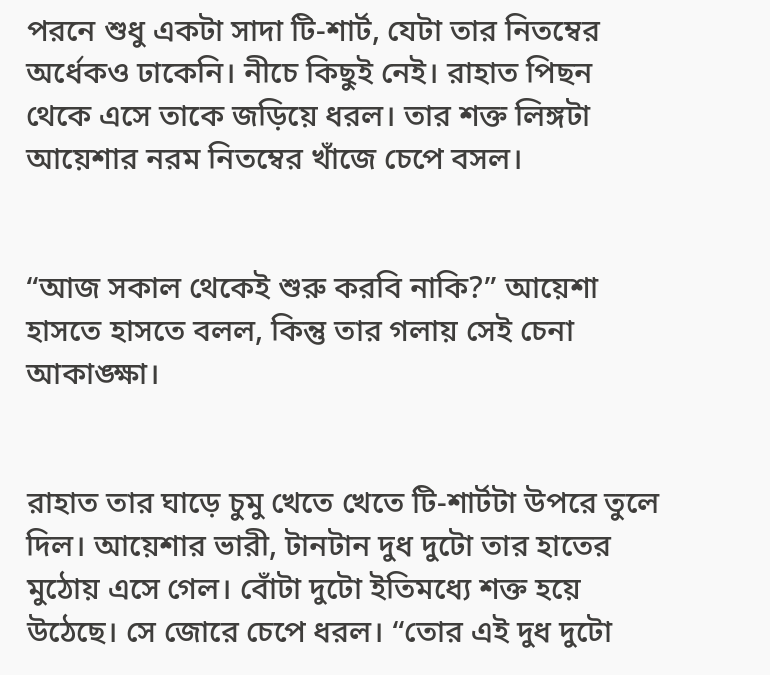পরনে শুধু একটা সাদা টি-শার্ট, যেটা তার নিতম্বের অর্ধেকও ঢাকেনি। নীচে কিছুই নেই। রাহাত পিছন থেকে এসে তাকে জড়িয়ে ধরল। তার শক্ত লিঙ্গটা আয়েশার নরম নিতম্বের খাঁজে চেপে বসল।


“আজ সকাল থেকেই শুরু করবি নাকি?” আয়েশা হাসতে হাসতে বলল, কিন্তু তার গলায় সেই চেনা আকাঙ্ক্ষা।


রাহাত তার ঘাড়ে চুমু খেতে খেতে টি-শার্টটা উপরে তুলে দিল। আয়েশার ভারী, টানটান দুধ দুটো তার হাতের মুঠোয় এসে গেল। বোঁটা দুটো ইতিমধ্যে শক্ত হয়ে উঠেছে। সে জোরে চেপে ধরল। “তোর এই দুধ দুটো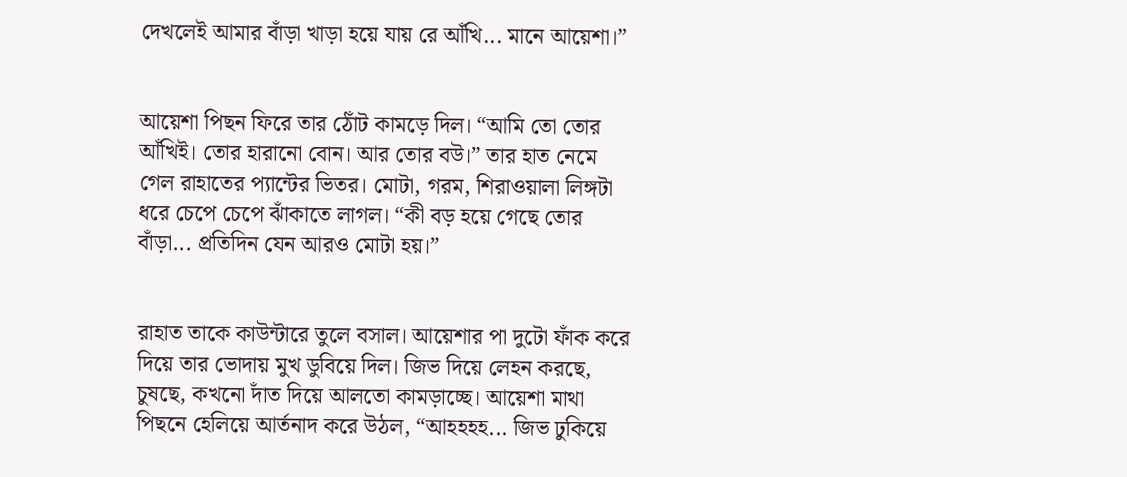দেখলেই আমার বাঁড়া খাড়া হয়ে যায় রে আঁখি... মানে আয়েশা।”


আয়েশা পিছন ফিরে তার ঠোঁট কামড়ে দিল। “আমি তো তোর আঁখিই। তোর হারানো বোন। আর তোর বউ।” তার হাত নেমে গেল রাহাতের প্যান্টের ভিতর। মোটা, গরম, শিরাওয়ালা লিঙ্গটা ধরে চেপে চেপে ঝাঁকাতে লাগল। “কী বড় হয়ে গেছে তোর বাঁড়া... প্রতিদিন যেন আরও মোটা হয়।”


রাহাত তাকে কাউন্টারে তুলে বসাল। আয়েশার পা দুটো ফাঁক করে দিয়ে তার ভোদায় মুখ ডুবিয়ে দিল। জিভ দিয়ে লেহন করছে, চুষছে, কখনো দাঁত দিয়ে আলতো কামড়াচ্ছে। আয়েশা মাথা পিছনে হেলিয়ে আর্তনাদ করে উঠল, “আহহহহ... জিভ ঢুকিয়ে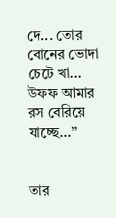দে... তোর বোনের ভোদা চেটে খা... উফফ আমার রস বেরিয়ে যাচ্ছে...”


তার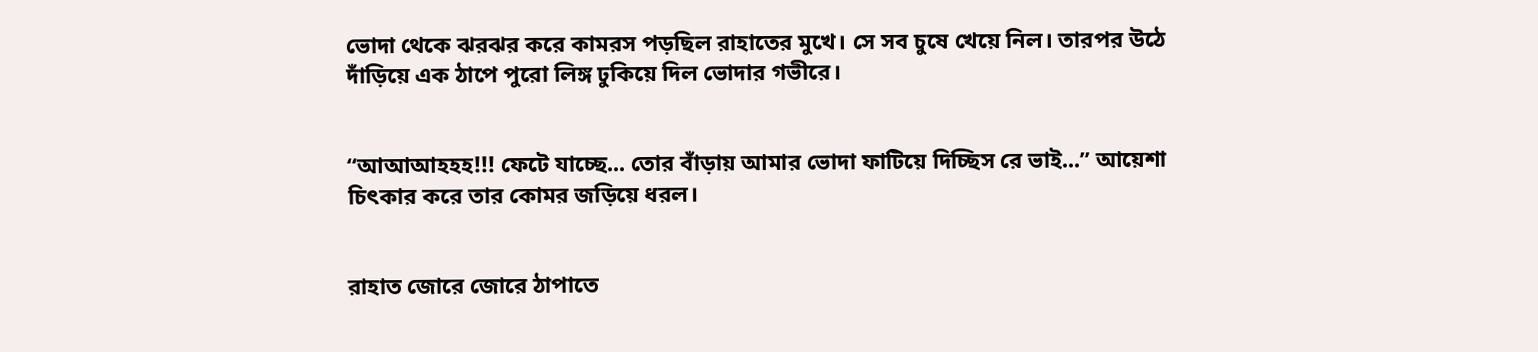ভোদা থেকে ঝরঝর করে কামরস পড়ছিল রাহাতের মুখে। সে সব চুষে খেয়ে নিল। তারপর উঠে দাঁড়িয়ে এক ঠাপে পুরো লিঙ্গ ঢুকিয়ে দিল ভোদার গভীরে।


“আআআহহহ!!! ফেটে যাচ্ছে... তোর বাঁড়ায় আমার ভোদা ফাটিয়ে দিচ্ছিস রে ভাই...” আয়েশা চিৎকার করে তার কোমর জড়িয়ে ধরল।


রাহাত জোরে জোরে ঠাপাতে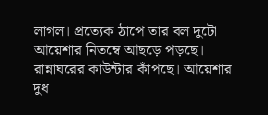লাগল। প্রত্যেক ঠাপে তার বল দুটো আয়েশার নিতম্বে আছড়ে পড়ছে। রান্নাঘরের কাউন্টার কাঁপছে। আয়েশার দুধ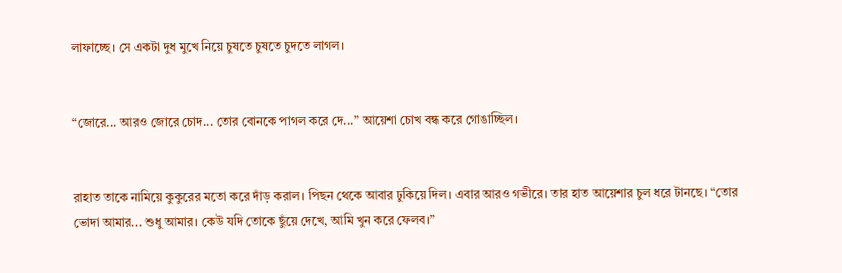লাফাচ্ছে। সে একটা দুধ মুখে নিয়ে চুষতে চুষতে চুদতে লাগল।


“জোরে... আরও জোরে চোদ... তোর বোনকে পাগল করে দে...” আয়েশা চোখ বন্ধ করে গোঙাচ্ছিল।


রাহাত তাকে নামিয়ে কুকুরের মতো করে দাঁড় করাল। পিছন থেকে আবার ঢুকিয়ে দিল। এবার আরও গভীরে। তার হাত আয়েশার চুল ধরে টানছে। “তোর ভোদা আমার... শুধু আমার। কেউ যদি তোকে ছুঁয়ে দেখে, আমি খুন করে ফেলব।”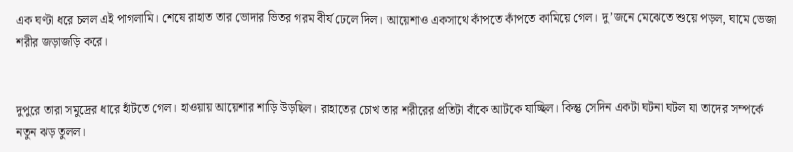এক ঘণ্টা ধরে চলল এই পাগলামি। শেষে রাহাত তার ভোদার ভিতর গরম বীর্য ঢেলে দিল। আয়েশাও একসাথে কাঁপতে কাঁপতে কামিয়ে গেল। দু’জনে মেঝেতে শুয়ে পড়ল, ঘামে ভেজা শরীর জড়াজড়ি করে।


দুপুরে তারা সমুদ্রের ধারে হাঁটতে গেল। হাওয়ায় আয়েশার শাড়ি উড়ছিল। রাহাতের চোখ তার শরীরের প্রতিটা বাঁকে আটকে যাচ্ছিল। কিন্তু সেদিন একটা ঘটনা ঘটল যা তাদের সম্পর্কে নতুন ঝড় তুলল।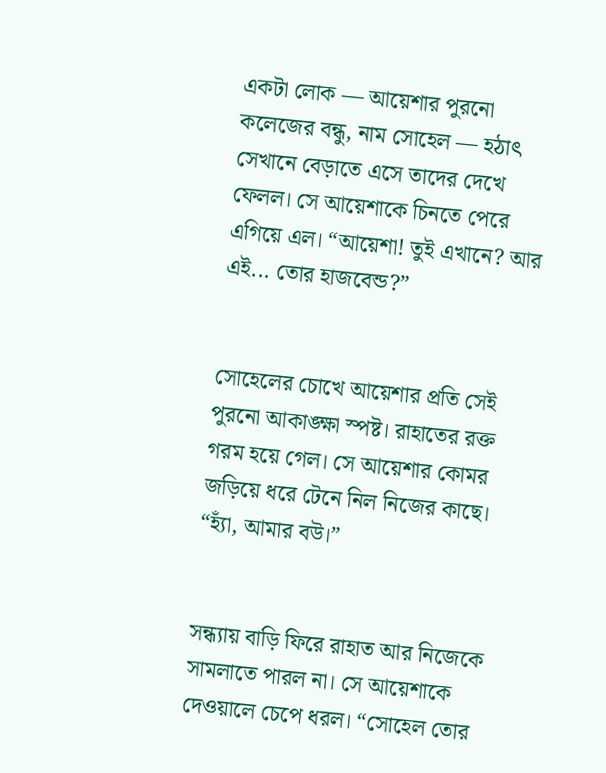একটা লোক — আয়েশার পুরনো কলেজের বন্ধু, নাম সোহেল — হঠাৎ সেখানে বেড়াতে এসে তাদের দেখে ফেলল। সে আয়েশাকে চিনতে পেরে এগিয়ে এল। “আয়েশা! তুই এখানে? আর এই... তোর হাজবেন্ড?”


সোহেলের চোখে আয়েশার প্রতি সেই পুরনো আকাঙ্ক্ষা স্পষ্ট। রাহাতের রক্ত গরম হয়ে গেল। সে আয়েশার কোমর জড়িয়ে ধরে টেনে নিল নিজের কাছে। “হ্যাঁ, আমার বউ।”


সন্ধ্যায় বাড়ি ফিরে রাহাত আর নিজেকে সামলাতে পারল না। সে আয়েশাকে দেওয়ালে চেপে ধরল। “সোহেল তোর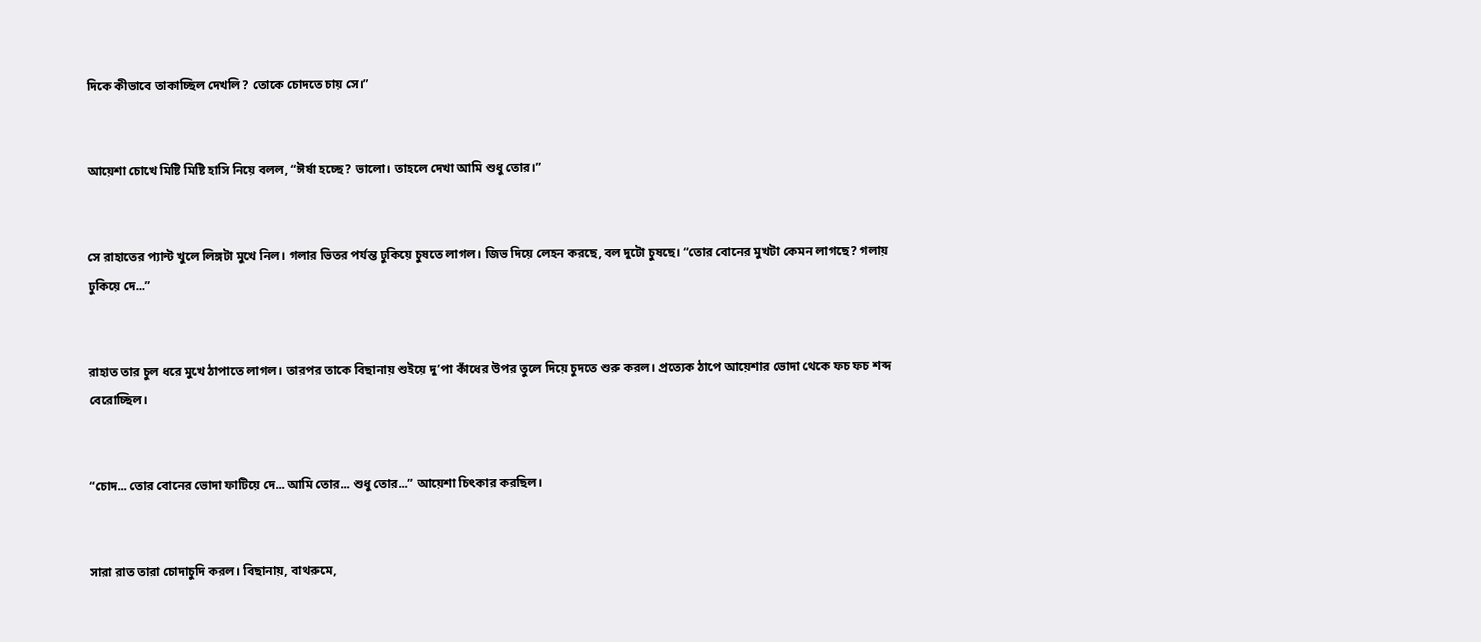দিকে কীভাবে তাকাচ্ছিল দেখলি? তোকে চোদতে চায় সে।”


আয়েশা চোখে মিষ্টি মিষ্টি হাসি নিয়ে বলল, “ঈর্ষা হচ্ছে? ভালো। তাহলে দেখা আমি শুধু তোর।”


সে রাহাতের প্যান্ট খুলে লিঙ্গটা মুখে নিল। গলার ভিতর পর্যন্ত ঢুকিয়ে চুষতে লাগল। জিভ দিয়ে লেহন করছে, বল দুটো চুষছে। “তোর বোনের মুখটা কেমন লাগছে? গলায় ঢুকিয়ে দে...”


রাহাত তার চুল ধরে মুখে ঠাপাতে লাগল। তারপর তাকে বিছানায় শুইয়ে দু’পা কাঁধের উপর তুলে দিয়ে চুদতে শুরু করল। প্রত্যেক ঠাপে আয়েশার ভোদা থেকে ফচ ফচ শব্দ বেরোচ্ছিল।


“চোদ... তোর বোনের ভোদা ফাটিয়ে দে... আমি তোর... শুধু তোর...” আয়েশা চিৎকার করছিল।


সারা রাত তারা চোদাচুদি করল। বিছানায়, বাথরুমে,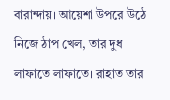বারান্দায়। আয়েশা উপরে উঠে নিজে ঠাপ খেল, তার দুধ লাফাতে লাফাতে। রাহাত তার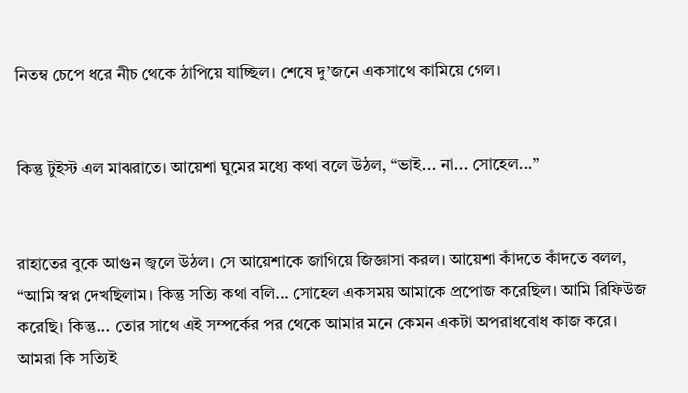নিতম্ব চেপে ধরে নীচ থেকে ঠাপিয়ে যাচ্ছিল। শেষে দু’জনে একসাথে কামিয়ে গেল।


কিন্তু টুইস্ট এল মাঝরাতে। আয়েশা ঘুমের মধ্যে কথা বলে উঠল, “ভাই... না... সোহেল...”


রাহাতের বুকে আগুন জ্বলে উঠল। সে আয়েশাকে জাগিয়ে জিজ্ঞাসা করল। আয়েশা কাঁদতে কাঁদতে বলল, “আমি স্বপ্ন দেখছিলাম। কিন্তু সত্যি কথা বলি... সোহেল একসময় আমাকে প্রপোজ করেছিল। আমি রিফিউজ করেছি। কিন্তু... তোর সাথে এই সম্পর্কের পর থেকে আমার মনে কেমন একটা অপরাধবোধ কাজ করে। আমরা কি সত্যিই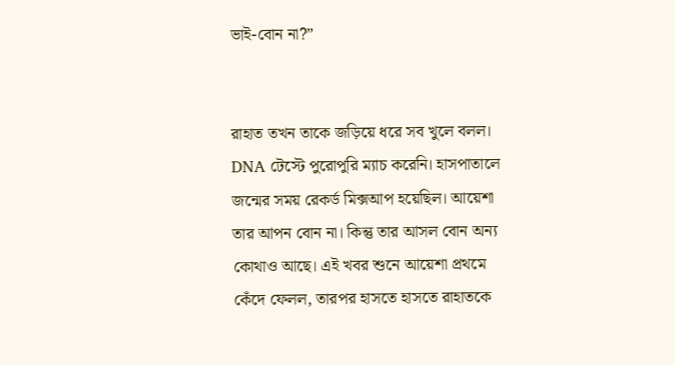ভাই-বোন না?”


রাহাত তখন তাকে জড়িয়ে ধরে সব খুলে বলল। DNA টেস্টে পুরোপুরি ম্যাচ করেনি। হাসপাতালে জন্মের সময় রেকর্ড মিক্সআপ হয়েছিল। আয়েশা তার আপন বোন না। কিন্তু তার আসল বোন অন্য কোথাও আছে। এই খবর শুনে আয়েশা প্রথমে কেঁদে ফেলল, তারপর হাসতে হাসতে রাহাতকে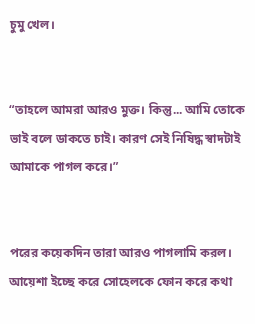চুমু খেল।


“তাহলে আমরা আরও মুক্ত। কিন্তু... আমি তোকে ভাই বলে ডাকতে চাই। কারণ সেই নিষিদ্ধ স্বাদটাই আমাকে পাগল করে।”


পরের কয়েকদিন তারা আরও পাগলামি করল। আয়েশা ইচ্ছে করে সোহেলকে ফোন করে কথা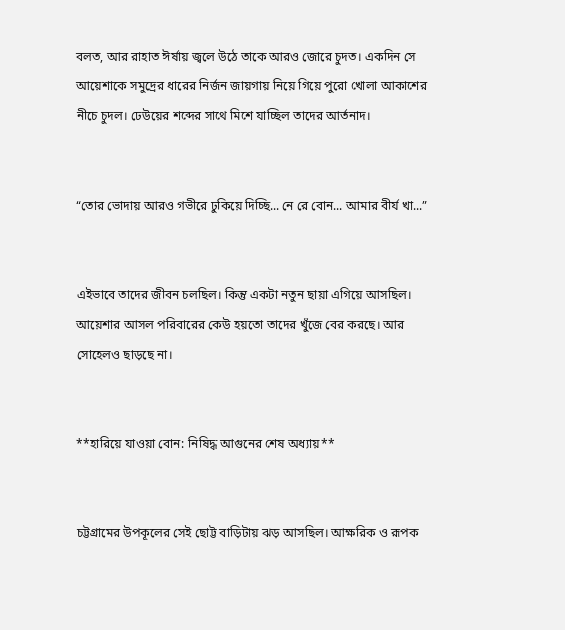বলত, আর রাহাত ঈর্ষায় জ্বলে উঠে তাকে আরও জোরে চুদত। একদিন সে আয়েশাকে সমুদ্রের ধারের নির্জন জায়গায় নিয়ে গিয়ে পুরো খোলা আকাশের নীচে চুদল। ঢেউয়ের শব্দের সাথে মিশে যাচ্ছিল তাদের আর্তনাদ।


“তোর ভোদায় আরও গভীরে ঢুকিয়ে দিচ্ছি... নে রে বোন... আমার বীর্য খা...”


এইভাবে তাদের জীবন চলছিল। কিন্তু একটা নতুন ছায়া এগিয়ে আসছিল। আয়েশার আসল পরিবারের কেউ হয়তো তাদের খুঁজে বের করছে। আর সোহেলও ছাড়ছে না।


**হারিয়ে যাওয়া বোন: নিষিদ্ধ আগুনের শেষ অধ্যায়**


চট্টগ্রামের উপকূলের সেই ছোট্ট বাড়িটায় ঝড় আসছিল। আক্ষরিক ও রূপক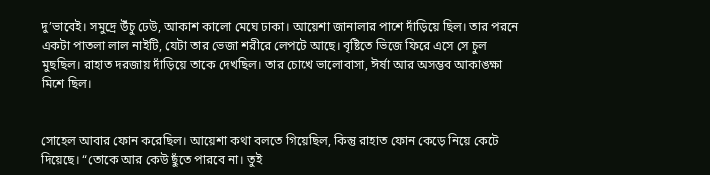দু’ভাবেই। সমুদ্রে উঁচু ঢেউ, আকাশ কালো মেঘে ঢাকা। আয়েশা জানালার পাশে দাঁড়িয়ে ছিল। তার পরনে একটা পাতলা লাল নাইটি, যেটা তার ভেজা শরীরে লেপটে আছে। বৃষ্টিতে ভিজে ফিরে এসে সে চুল মুছছিল। রাহাত দরজায় দাঁড়িয়ে তাকে দেখছিল। তার চোখে ভালোবাসা, ঈর্ষা আর অসম্ভব আকাঙ্ক্ষা মিশে ছিল।


সোহেল আবার ফোন করেছিল। আয়েশা কথা বলতে গিয়েছিল, কিন্তু রাহাত ফোন কেড়ে নিয়ে কেটে দিয়েছে। “তোকে আর কেউ ছুঁতে পারবে না। তুই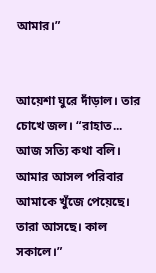আমার।”


আয়েশা ঘুরে দাঁড়াল। তার চোখে জল। “রাহাত... আজ সত্যি কথা বলি। আমার আসল পরিবার আমাকে খুঁজে পেয়েছে। তারা আসছে। কাল সকালে।”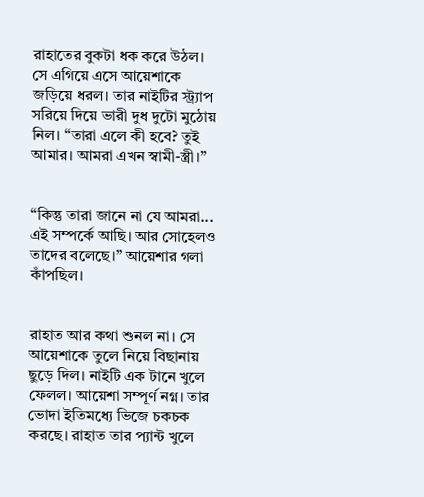রাহাতের বুকটা ধক করে উঠল। সে এগিয়ে এসে আয়েশাকে জড়িয়ে ধরল। তার নাইটির স্ট্র্যাপ সরিয়ে দিয়ে ভারী দুধ দুটো মুঠোয় নিল। “তারা এলে কী হবে? তুই আমার। আমরা এখন স্বামী-স্ত্রী।”


“কিন্তু তারা জানে না যে আমরা... এই সম্পর্কে আছি। আর সোহেলও তাদের বলেছে।” আয়েশার গলা কাঁপছিল।


রাহাত আর কথা শুনল না। সে আয়েশাকে তুলে নিয়ে বিছানায় ছুড়ে দিল। নাইটি এক টানে খুলে ফেলল। আয়েশা সম্পূর্ণ নগ্ন। তার ভোদা ইতিমধ্যে ভিজে চকচক করছে। রাহাত তার প্যান্ট খুলে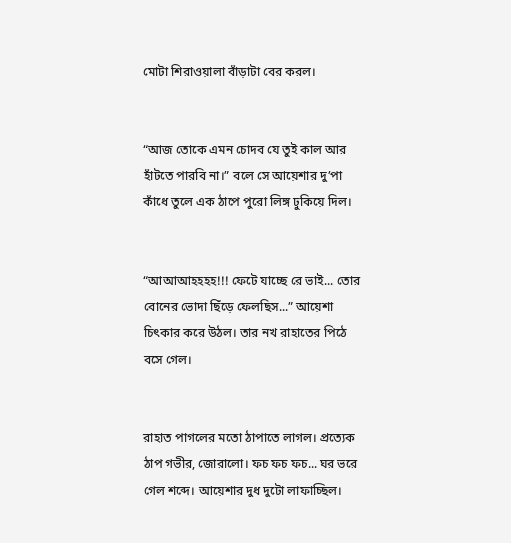মোটা শিরাওয়ালা বাঁড়াটা বের করল।


“আজ তোকে এমন চোদব যে তুই কাল আর হাঁটতে পারবি না।” বলে সে আয়েশার দু’পা কাঁধে তুলে এক ঠাপে পুরো লিঙ্গ ঢুকিয়ে দিল।


“আআআহহহহ!!! ফেটে যাচ্ছে রে ভাই... তোর বোনের ভোদা ছিঁড়ে ফেলছিস...” আয়েশা চিৎকার করে উঠল। তার নখ রাহাতের পিঠে বসে গেল।


রাহাত পাগলের মতো ঠাপাতে লাগল। প্রত্যেক ঠাপ গভীর, জোরালো। ফচ ফচ ফচ... ঘর ভরে গেল শব্দে। আয়েশার দুধ দুটো লাফাচ্ছিল।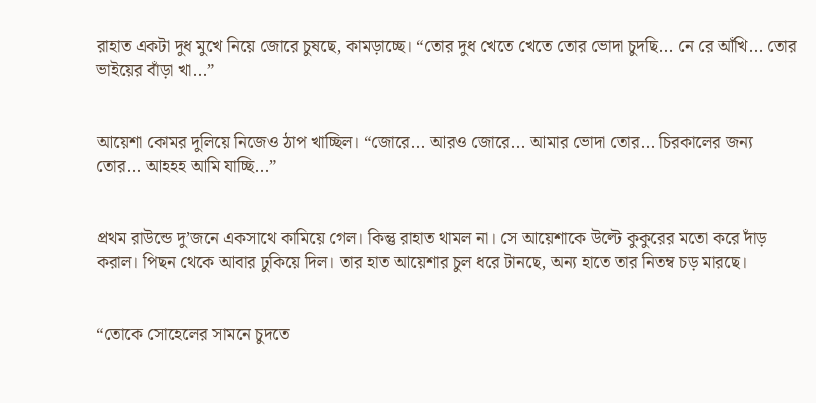রাহাত একটা দুধ মুখে নিয়ে জোরে চুষছে, কামড়াচ্ছে। “তোর দুধ খেতে খেতে তোর ভোদা চুদছি... নে রে আঁখি... তোর ভাইয়ের বাঁড়া খা...”


আয়েশা কোমর দুলিয়ে নিজেও ঠাপ খাচ্ছিল। “জোরে... আরও জোরে... আমার ভোদা তোর... চিরকালের জন্য তোর... আহহহ আমি যাচ্ছি...”


প্রথম রাউন্ডে দু’জনে একসাথে কামিয়ে গেল। কিন্তু রাহাত থামল না। সে আয়েশাকে উল্টে কুকুরের মতো করে দাঁড় করাল। পিছন থেকে আবার ঢুকিয়ে দিল। তার হাত আয়েশার চুল ধরে টানছে, অন্য হাতে তার নিতম্ব চড় মারছে।


“তোকে সোহেলের সামনে চুদতে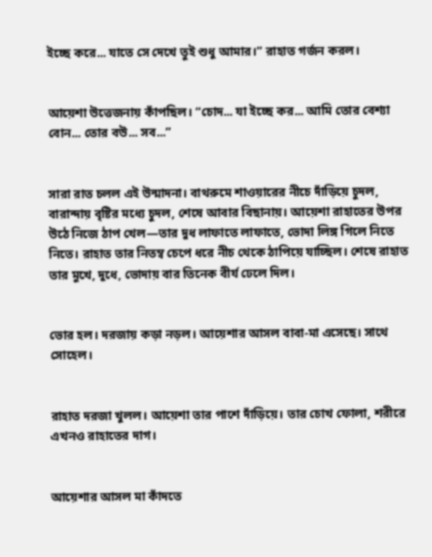ইচ্ছে করে... যাতে সে দেখে তুই শুধু আমার।” রাহাত গর্জন করল।


আয়েশা উত্তেজনায় কাঁপছিল। “চোদ... যা ইচ্ছে কর... আমি তোর বেশ্যা বোন... তোর বউ... সব...”


সারা রাত চলল এই উন্মাদনা। বাথরুমে শাওয়ারের নীচে দাঁড়িয়ে চুদল, বারান্দায় বৃষ্টির মধ্যে চুদল, শেষে আবার বিছানায়। আয়েশা রাহাতের উপর উঠে নিজে ঠাপ খেল—তার দুধ লাফাতে লাফাতে, ভোদা লিঙ্গ গিলে নিতে নিতে। রাহাত তার নিতম্ব চেপে ধরে নীচ থেকে ঠাপিয়ে যাচ্ছিল। শেষে রাহাত তার মুখে, দুধে, ভোদায় বার তিনেক বীর্য ঢেলে দিল।


ভোর হল। দরজায় কড়া নড়ল। আয়েশার আসল বাবা-মা এসেছে। সাথে সোহেল।


রাহাত দরজা খুলল। আয়েশা তার পাশে দাঁড়িয়ে। তার চোখ ফোলা, শরীরে এখনও রাহাতের দাগ।


আয়েশার আসল মা কাঁদতে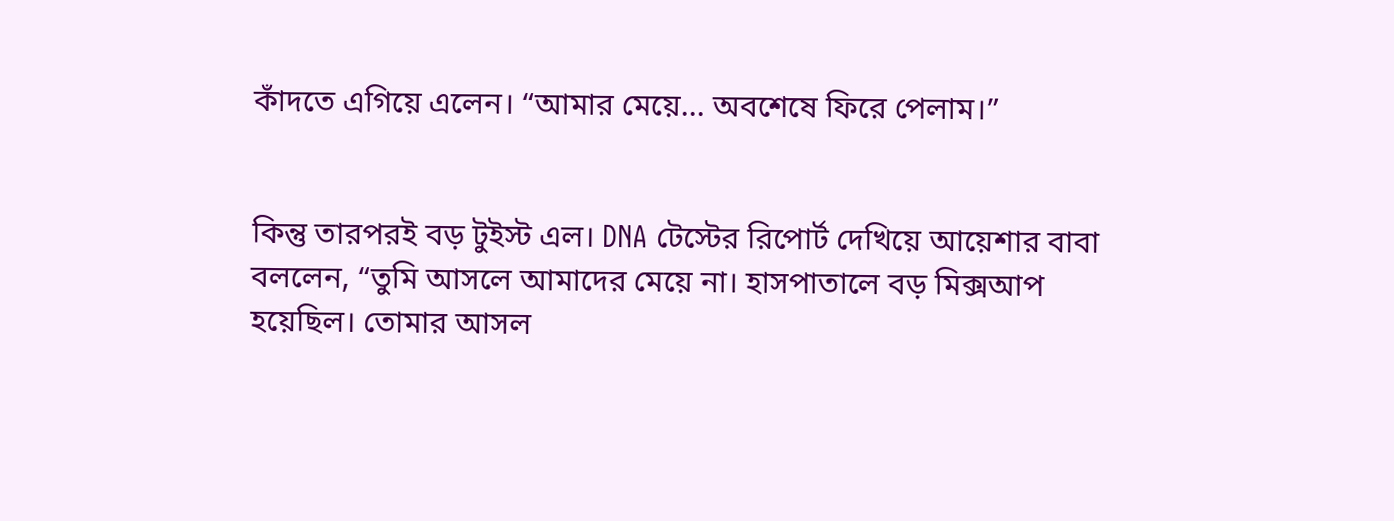কাঁদতে এগিয়ে এলেন। “আমার মেয়ে... অবশেষে ফিরে পেলাম।”


কিন্তু তারপরই বড় টুইস্ট এল। DNA টেস্টের রিপোর্ট দেখিয়ে আয়েশার বাবা বললেন, “তুমি আসলে আমাদের মেয়ে না। হাসপাতালে বড় মিক্সআপ হয়েছিল। তোমার আসল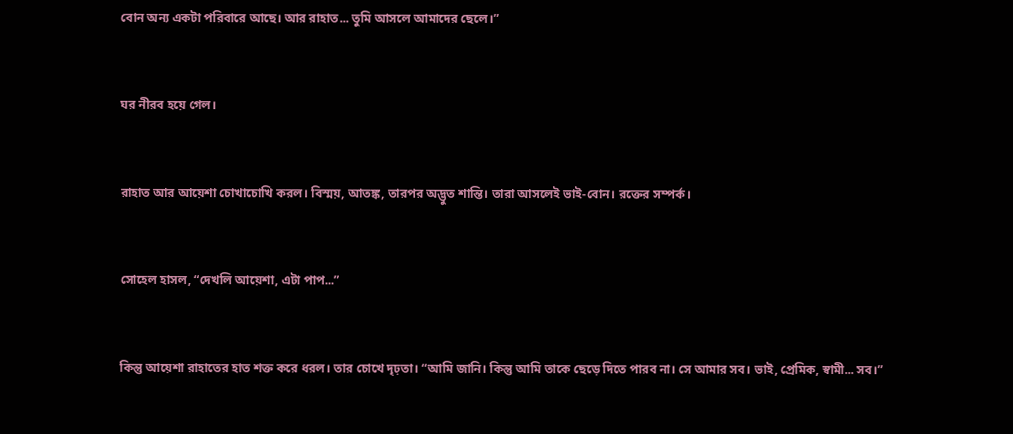বোন অন্য একটা পরিবারে আছে। আর রাহাত... তুমি আসলে আমাদের ছেলে।”


ঘর নীরব হয়ে গেল।


রাহাত আর আয়েশা চোখাচোখি করল। বিস্ময়, আতঙ্ক, তারপর অদ্ভুত শান্তি। তারা আসলেই ভাই-বোন। রক্তের সম্পর্ক।


সোহেল হাসল, “দেখলি আয়েশা, এটা পাপ...”


কিন্তু আয়েশা রাহাতের হাত শক্ত করে ধরল। তার চোখে দৃঢ়তা। “আমি জানি। কিন্তু আমি তাকে ছেড়ে দিতে পারব না। সে আমার সব। ভাই, প্রেমিক, স্বামী... সব।”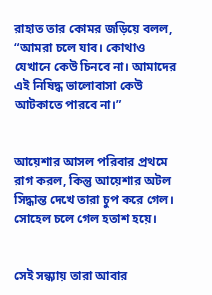রাহাত তার কোমর জড়িয়ে বলল, “আমরা চলে যাব। কোথাও যেখানে কেউ চিনবে না। আমাদের এই নিষিদ্ধ ভালোবাসা কেউ আটকাতে পারবে না।”


আয়েশার আসল পরিবার প্রথমে রাগ করল, কিন্তু আয়েশার অটল সিদ্ধান্ত দেখে তারা চুপ করে গেল। সোহেল চলে গেল হতাশ হয়ে।


সেই সন্ধ্যায় তারা আবার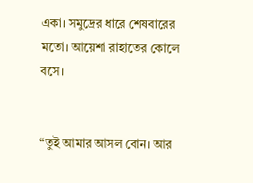একা। সমুদ্রের ধারে শেষবারের মতো। আয়েশা রাহাতের কোলে বসে।


“তুই আমার আসল বোন। আর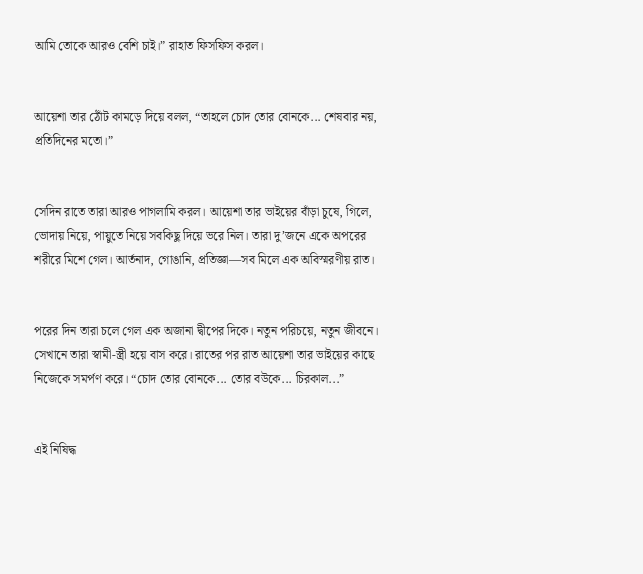আমি তোকে আরও বেশি চাই।” রাহাত ফিসফিস করল।


আয়েশা তার ঠোঁট কামড়ে দিয়ে বলল, “তাহলে চোদ তোর বোনকে... শেষবার নয়, প্রতিদিনের মতো।”


সেদিন রাতে তারা আরও পাগলামি করল। আয়েশা তার ভাইয়ের বাঁড়া চুষে, গিলে, ভোদায় নিয়ে, পায়ুতে নিয়ে সবকিছু দিয়ে ভরে নিল। তারা দু’জনে একে অপরের শরীরে মিশে গেল। আর্তনাদ, গোঙানি, প্রতিজ্ঞা—সব মিলে এক অবিস্মরণীয় রাত।


পরের দিন তারা চলে গেল এক অজানা দ্বীপের দিকে। নতুন পরিচয়ে, নতুন জীবনে। সেখানে তারা স্বামী-স্ত্রী হয়ে বাস করে। রাতের পর রাত আয়েশা তার ভাইয়ের কাছে নিজেকে সমর্পণ করে। “চোদ তোর বোনকে... তোর বউকে... চিরকাল...”


এই নিষিদ্ধ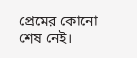প্রেমের কোনো শেষ নেই।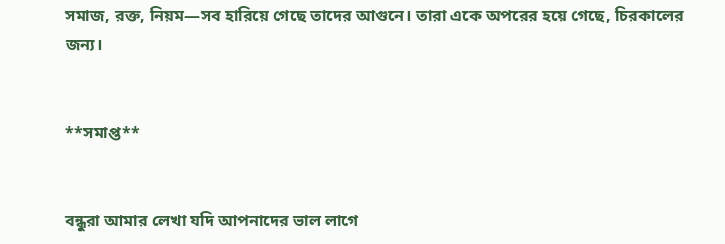সমাজ, রক্ত, নিয়ম—সব হারিয়ে গেছে তাদের আগুনে। তারা একে অপরের হয়ে গেছে, চিরকালের জন্য।


**সমাপ্ত**


বন্ধুরা আমার লেখা যদি আপনাদের ভাল লাগে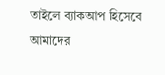তাইলে ব্যাকআপ হিসেবে আমাদের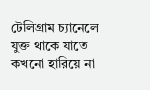টেলিগ্রাম চ্যানেলে যুক্ত থাকে যাতে কখনো হারিয়ে না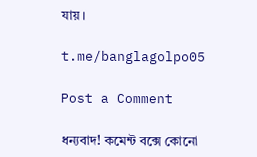যায়।

t.me/banglagolpo05

Post a Comment

ধন্যবাদ! কমেন্ট বক্সে কোনো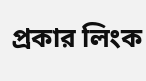প্রকার লিংক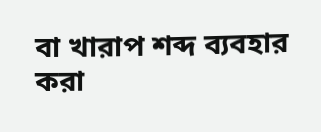বা খারাপ শব্দ ব্যবহার করা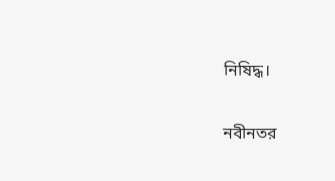নিষিদ্ধ।

নবীনতর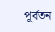পূর্বতন